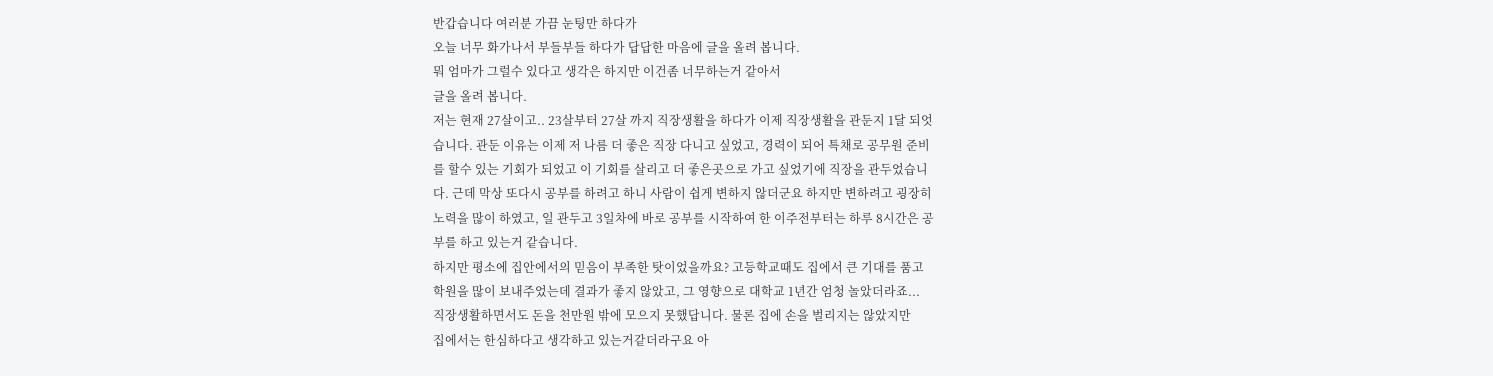반갑습니다 여러분 가끔 눈팅만 하다가
오늘 너무 화가나서 부들부들 하다가 답답한 마음에 글을 올려 봅니다.
뭐 엄마가 그럴수 있다고 생각은 하지만 이건좀 너무하는거 같아서
글을 올려 봅니다.
저는 현재 27살이고.. 23살부터 27살 까지 직장생활을 하다가 이제 직장생활을 관둔지 1달 되엇
습니다. 관둔 이유는 이제 저 나름 더 좋은 직장 다니고 싶었고, 경력이 되어 특채로 공무원 준비
를 할수 있는 기회가 되었고 이 기회를 살리고 더 좋은곳으로 가고 싶었기에 직장을 관두었습니
다. 근데 막상 또다시 공부를 하려고 하니 사람이 쉽게 변하지 않더군요 하지만 변하려고 굉장히
노력을 많이 하였고, 일 관두고 3일차에 바로 공부를 시작하여 한 이주전부터는 하루 8시간은 공
부를 하고 있는거 같습니다.
하지만 평소에 집안에서의 믿음이 부족한 탓이었을까요? 고등학교때도 집에서 큰 기대를 품고
학원을 많이 보내주었는데 결과가 좋지 않았고, 그 영향으로 대학교 1년간 엄청 놀았더라죠...
직장생활하면서도 돈을 천만원 밖에 모으지 못했답니다. 물론 집에 손을 벌리지는 않았지만
집에서는 한심하다고 생각하고 있는거같더라구요 아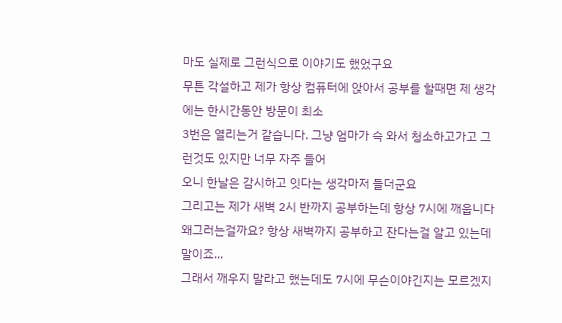마도 실제로 그런식으로 이야기도 했었구요
무튼 각설하고 제가 항상 컴퓨터에 앉아서 공부를 할때면 제 생각에는 한시간동안 방문이 최소
3번은 열리는거 같습니다. 그냥 엄마가 슥 와서 청소하고가고 그런것도 있지만 너무 자주 들어
오니 한날은 감시하고 잇다는 생각마저 들더군요
그리고는 제가 새벽 2시 반까지 공부하는데 항상 7시에 깨웁니다
왜그러는걸까요? 항상 새벽까지 공부하고 잔다는걸 알고 있는데 말이죠...
그래서 깨우지 말라고 했는데도 7시에 무슨이야긴지는 모르겠지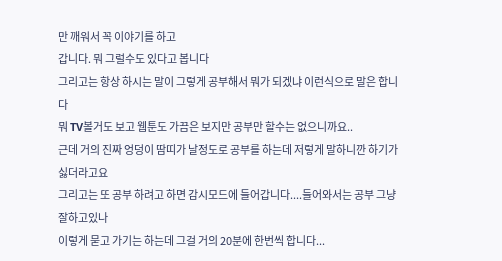만 깨워서 꼭 이야기를 하고
갑니다. 뭐 그럴수도 있다고 봅니다
그리고는 항상 하시는 말이 그렇게 공부해서 뭐가 되겠냐 이런식으로 말은 합니다
뭐 TV볼거도 보고 웹툰도 가끔은 보지만 공부만 할수는 없으니까요..
근데 거의 진짜 엉덩이 땀띠가 날정도로 공부를 하는데 저렇게 말하니깐 하기가 싫더라고요
그리고는 또 공부 하려고 하면 감시모드에 들어갑니다....들어와서는 공부 그냥 잘하고있나
이렇게 묻고 가기는 하는데 그걸 거의 20분에 한번씩 합니다...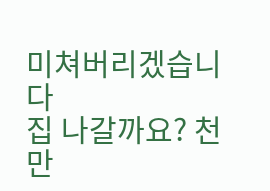미쳐버리겠습니다
집 나갈까요? 천만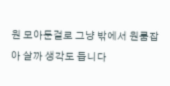원 모아둔걸로 그냥 밖에서 원룸잡아 살까 생각도 듭니다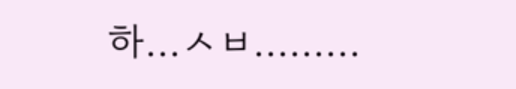하...ㅅㅂ.........